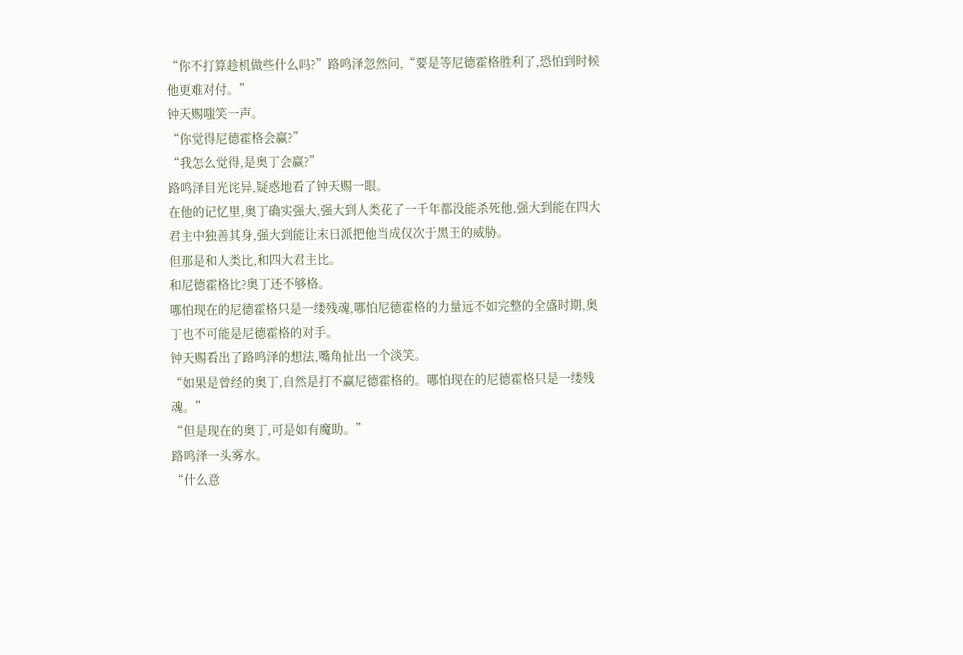“你不打算趁机做些什么吗?”路鸣泽忽然问,“要是等尼德霍格胜利了,恐怕到时候他更难对付。”
钟天赐嗤笑一声。
“你觉得尼德霍格会赢?”
“我怎么觉得,是奥丁会赢?”
路鸣泽目光诧异,疑惑地看了钟天赐一眼。
在他的记忆里,奥丁确实强大,强大到人类花了一千年都没能杀死他,强大到能在四大君主中独善其身,强大到能让末日派把他当成仅次于黑王的威胁。
但那是和人类比,和四大君主比。
和尼德霍格比?奥丁还不够格。
哪怕现在的尼德霍格只是一缕残魂,哪怕尼德霍格的力量远不如完整的全盛时期,奥丁也不可能是尼德霍格的对手。
钟天赐看出了路鸣泽的想法,嘴角扯出一个淡笑。
“如果是曾经的奥丁,自然是打不赢尼德霍格的。哪怕现在的尼德霍格只是一缕残魂。”
“但是现在的奥丁,可是如有魔助。”
路鸣泽一头雾水。
“什么意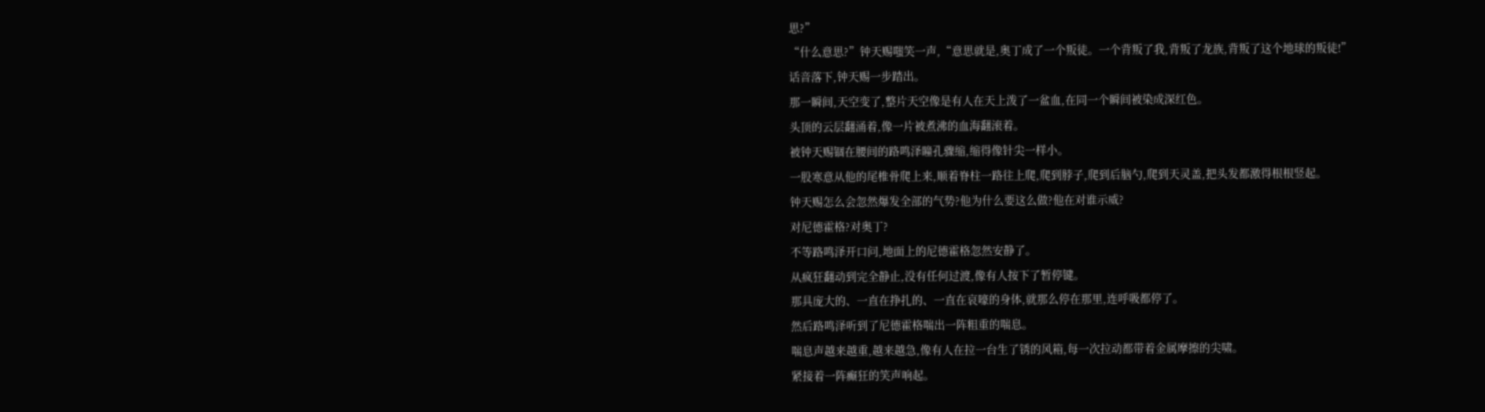思?”
“什么意思?”钟天赐嗤笑一声,“意思就是,奥丁成了一个叛徒。一个背叛了我,背叛了龙族,背叛了这个地球的叛徒!”
话音落下,钟天赐一步踏出。
那一瞬间,天空变了,整片天空像是有人在天上泼了一盆血,在同一个瞬间被染成深红色。
头顶的云层翻涌着,像一片被煮沸的血海翻滚着。
被钟天赐锢在腰间的路鸣泽瞳孔骤缩,缩得像针尖一样小。
一股寒意从他的尾椎骨爬上来,顺着脊柱一路往上爬,爬到脖子,爬到后脑勺,爬到天灵盖,把头发都激得根根竖起。
钟天赐怎么会忽然爆发全部的气势?他为什么要这么做?他在对谁示威?
对尼德霍格?对奥丁?
不等路鸣泽开口问,地面上的尼德霍格忽然安静了。
从疯狂翻动到完全静止,没有任何过渡,像有人按下了暂停键。
那具庞大的、一直在挣扎的、一直在哀嚎的身体,就那么停在那里,连呼吸都停了。
然后路鸣泽听到了尼德霍格喘出一阵粗重的喘息。
喘息声越来越重,越来越急,像有人在拉一台生了锈的风箱,每一次拉动都带着金属摩擦的尖啸。
紧接着一阵癫狂的笑声响起。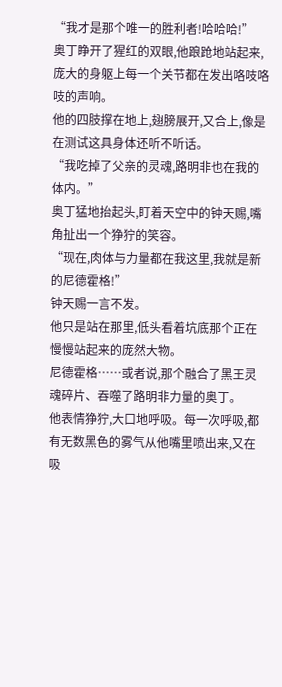“我才是那个唯一的胜利者!哈哈哈!”
奥丁睁开了猩红的双眼,他踉跄地站起来,庞大的身躯上每一个关节都在发出咯吱咯吱的声响。
他的四肢撑在地上,翅膀展开,又合上,像是在测试这具身体还听不听话。
“我吃掉了父亲的灵魂,路明非也在我的体内。”
奥丁猛地抬起头,盯着天空中的钟天赐,嘴角扯出一个狰狞的笑容。
“现在,肉体与力量都在我这里,我就是新的尼德霍格!”
钟天赐一言不发。
他只是站在那里,低头看着坑底那个正在慢慢站起来的庞然大物。
尼德霍格……或者说,那个融合了黑王灵魂碎片、吞噬了路明非力量的奥丁。
他表情狰狞,大口地呼吸。每一次呼吸,都有无数黑色的雾气从他嘴里喷出来,又在吸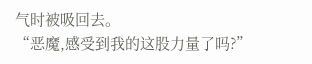气时被吸回去。
“恶魔,感受到我的这股力量了吗?”